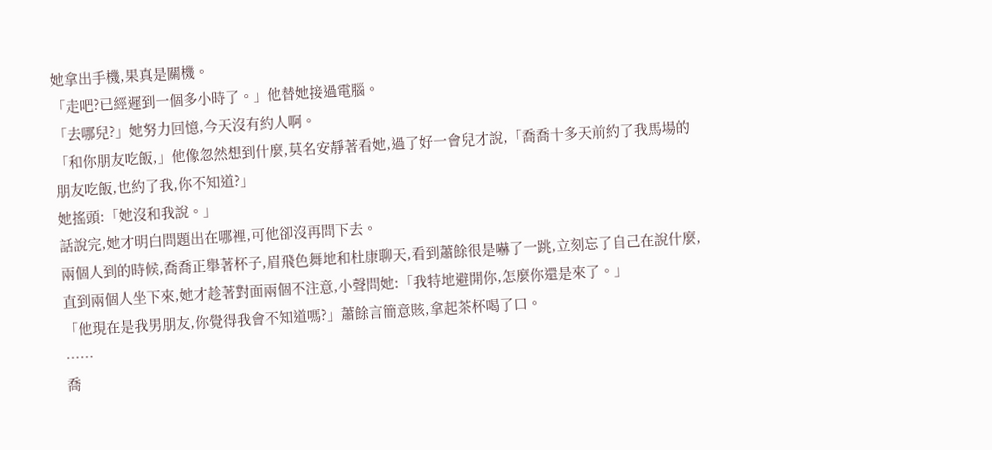她拿出手機,果真是關機。
「走吧?已經遲到一個多小時了。」他替她接過電腦。
「去哪兒?」她努力回憶,今天沒有約人啊。
「和你朋友吃飯,」他像忽然想到什麼,莫名安靜著看她,過了好一會兒才說,「喬喬十多天前約了我馬場的朋友吃飯,也約了我,你不知道?」
她搖頭:「她沒和我說。」
話說完,她才明白問題出在哪裡,可他卻沒再問下去。
兩個人到的時候,喬喬正舉著杯子,眉飛色舞地和杜康聊天,看到蕭餘很是嚇了一跳,立刻忘了自己在說什麼,直到兩個人坐下來,她才趁著對面兩個不注意,小聲問她:「我特地避開你,怎麼你還是來了。」
「他現在是我男朋友,你覺得我會不知道嗎?」蕭餘言簡意賅,拿起茶杯喝了口。
……
喬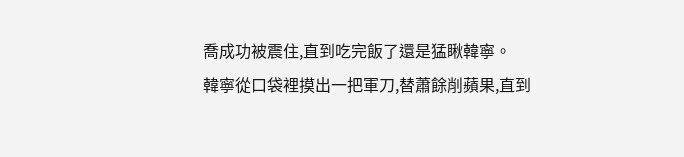喬成功被震住,直到吃完飯了還是猛瞅韓寧。
韓寧從口袋裡摸出一把軍刀,替蕭餘削蘋果,直到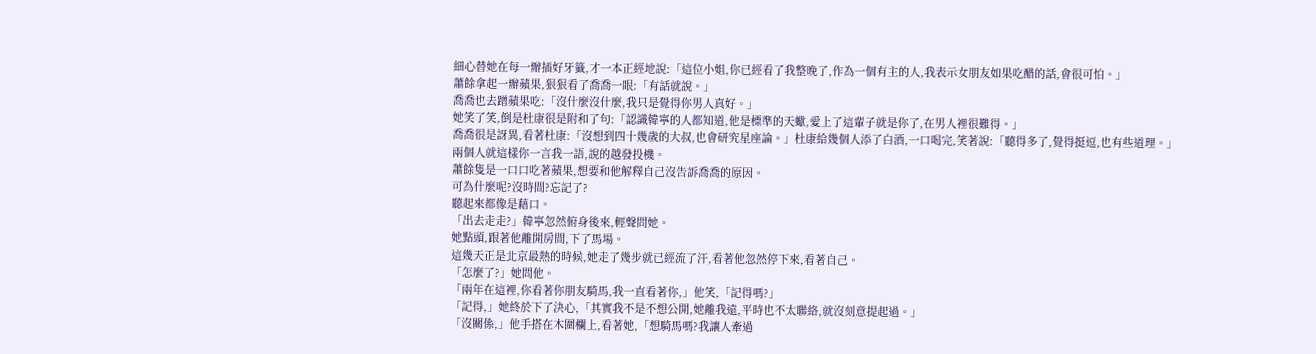細心替她在每一瓣插好牙籤,才一本正經地說:「這位小姐,你已經看了我整晚了,作為一個有主的人,我表示女朋友如果吃醋的話,會很可怕。」
蕭餘拿起一瓣蘋果,狠狠看了喬喬一眼:「有話就說。」
喬喬也去蹭蘋果吃:「沒什麼沒什麼,我只是覺得你男人真好。」
她笑了笑,倒是杜康很是附和了句:「認識韓寧的人都知道,他是標準的天蠍,愛上了這輩子就是你了,在男人裡很難得。」
喬喬很是訝異,看著杜康:「沒想到四十幾歲的大叔,也會研究星座論。」杜康給幾個人添了白酒,一口喝完,笑著說:「聽得多了,覺得挺逗,也有些道理。」
兩個人就這樣你一言我一語,說的越發投機。
蕭餘隻是一口口吃著蘋果,想要和他解釋自己沒告訴喬喬的原因。
可為什麼呢?沒時間?忘記了?
聽起來都像是藉口。
「出去走走?」韓寧忽然俯身後來,輕聲問她。
她點頭,跟著他離開房間,下了馬場。
這幾天正是北京最熱的時候,她走了幾步就已經流了汗,看著他忽然停下來,看著自己。
「怎麼了?」她問他。
「兩年在這裡,你看著你朋友騎馬,我一直看著你,」他笑,「記得嗎?」
「記得,」她終於下了決心,「其實我不是不想公開,她離我遠,平時也不太聯絡,就沒刻意提起過。」
「沒關係,」他手搭在木圍欄上,看著她,「想騎馬嗎?我讓人牽過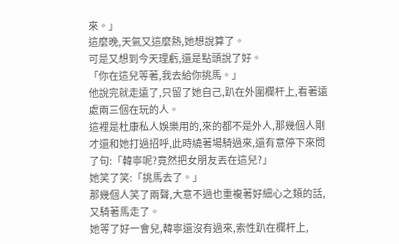來。」
這麼晚,天氣又這麼熱,她想說算了。
可是又想到今天理虧,還是點頭說了好。
「你在這兒等著,我去給你挑馬。」
他說完就走遠了,只留了她自己,趴在外圍欄杆上,看著遠處兩三個在玩的人。
這裡是杜康私人娛樂用的,來的都不是外人,那幾個人剛才還和她打過招呼,此時繞著場騎過來,還有意停下來問了句:「韓寧呢?竟然把女朋友丟在這兒?」
她笑了笑:「挑馬去了。」
那幾個人笑了兩聲,大意不過也重複著好細心之類的話,又騎著馬走了。
她等了好一會兒,韓寧還沒有過來,索性趴在欄杆上,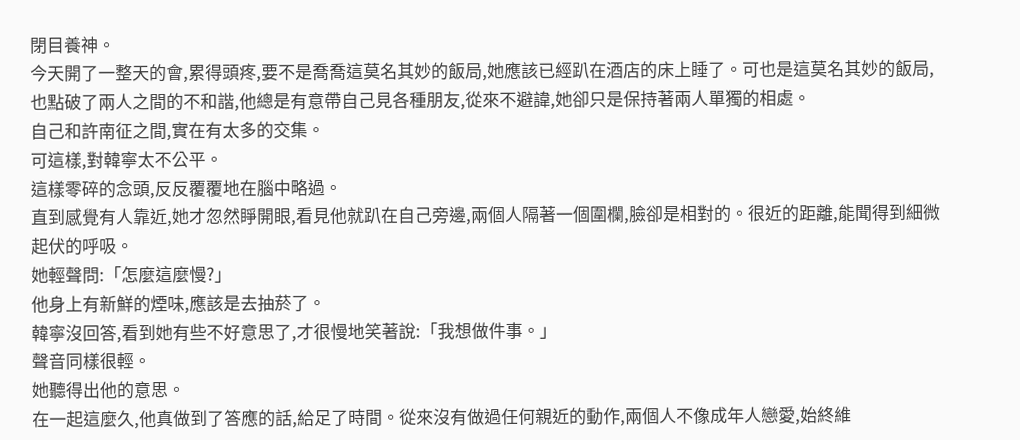閉目養神。
今天開了一整天的會,累得頭疼,要不是喬喬這莫名其妙的飯局,她應該已經趴在酒店的床上睡了。可也是這莫名其妙的飯局,也點破了兩人之間的不和諧,他總是有意帶自己見各種朋友,從來不避諱,她卻只是保持著兩人單獨的相處。
自己和許南征之間,實在有太多的交集。
可這樣,對韓寧太不公平。
這樣零碎的念頭,反反覆覆地在腦中略過。
直到感覺有人靠近,她才忽然睜開眼,看見他就趴在自己旁邊,兩個人隔著一個圍欄,臉卻是相對的。很近的距離,能聞得到細微起伏的呼吸。
她輕聲問:「怎麼這麼慢?」
他身上有新鮮的煙味,應該是去抽菸了。
韓寧沒回答,看到她有些不好意思了,才很慢地笑著說:「我想做件事。」
聲音同樣很輕。
她聽得出他的意思。
在一起這麼久,他真做到了答應的話,給足了時間。從來沒有做過任何親近的動作,兩個人不像成年人戀愛,始終維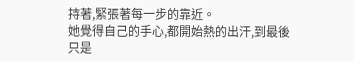持著,緊張著每一步的靠近。
她覺得自己的手心,都開始熱的出汗,到最後只是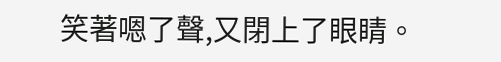笑著嗯了聲,又閉上了眼睛。